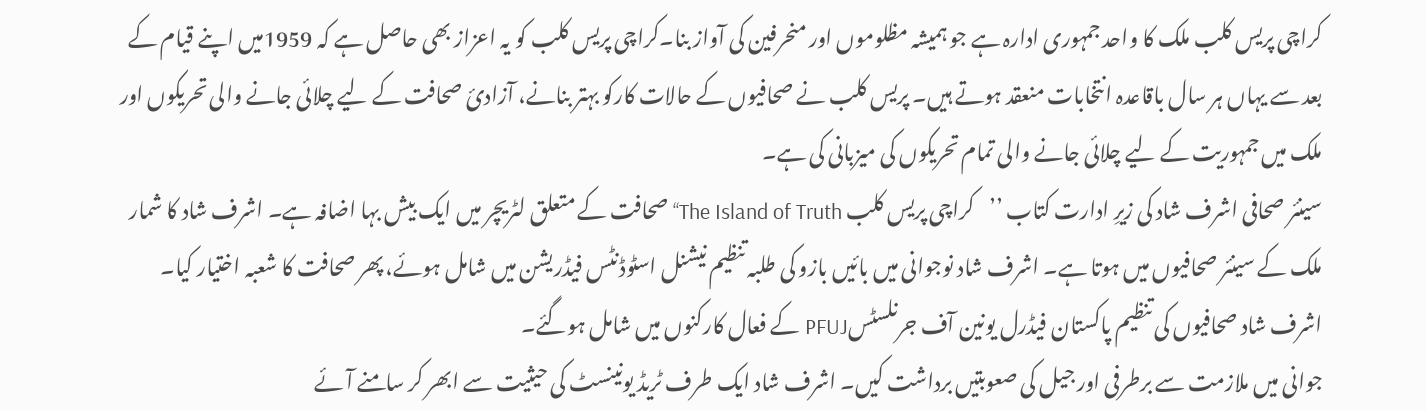کراچی پریس کلب ملک کا واحد جمہوری ادارہ ہے جو ہمیشہ مظلوموں اور منحرفین کی آواز بنا۔کراچی پریس کلب کو یہ اعزاز بھی حاصل ہے کہ 1959میں اپنے قیام کے بعد سے یہاں ہر سال باقاعدہ انتخابات منعقد ہوتے ہیں۔ پریس کلب نے صحافیوں کے حالات کارکو بہتر بنانے، آزادئ صحافت کے لیے چلائی جانے والی تحریکوں اور ملک میں جمہوریت کے لیے چلائی جانے والی تمام تحریکوں کی میزبانی کی ہے۔
سینئر صحافی اشرف شاد کی زیرِ ادارت کتاب ’’کراچی پریس کلب The Island of Truth‘‘ صحافت کے متعلق لٹریچر میں ایک بیش بہا اضافہ ہے۔ اشرف شاد کا شمار ملک کے سینئر صحافیوں میں ہوتا ہے۔ اشرف شاد نوجوانی میں بائیں بازو کی طلبہ تنظیم نیشنل اسٹوڈنٹس فیڈریشن میں شامل ہوئے، پھر صحافت کا شعبہ اختیار کیا۔ اشرف شاد صحافیوں کی تنظیم پاکستان فیڈرل یونین آف جرنلسٹسPFUJ کے فعال کارکنوں میں شامل ہوگئے۔
جوانی میں ملازمت سے برطرفی اور جیل کی صعوبتیں برداشت کیں۔ اشرف شاد ایک طرف ٹریڈ یونینسٹ کی حیثیت سے ابھر کر سامنے آئے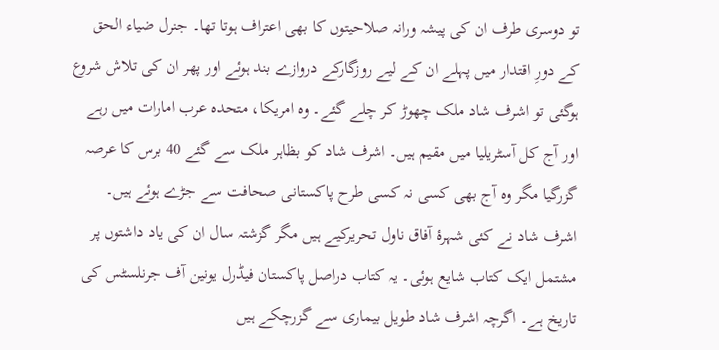تو دوسری طرف ان کی پیشہ ورانہ صلاحیتوں کا بھی اعتراف ہوتا تھا۔ جنرل ضیاء الحق کے دورِ اقتدار میں پہلے ان کے لیے روزگارکے دروازے بند ہوئے اور پھر ان کی تلاش شروع ہوگئی تو اشرف شاد ملک چھوڑ کر چلے گئے۔ وہ امریکا، متحدہ عرب امارات میں رہے اور آج کل آسٹریلیا میں مقیم ہیں۔ اشرف شاد کو بظاہر ملک سے گئے 40 برس کا عرصہ گزرگیا مگر وہ آج بھی کسی نہ کسی طرح پاکستانی صحافت سے جڑے ہوئے ہیں۔
اشرف شاد نے کئی شہرۂ آفاق ناول تحریرکیے ہیں مگر گزشتہ سال ان کی یاد داشتوں پر مشتمل ایک کتاب شایع ہوئی۔ یہ کتاب دراصل پاکستان فیڈرل یونین آف جرنلسٹس کی تاریخ ہے۔ اگرچہ اشرف شاد طویل بیماری سے گزرچکے ہیں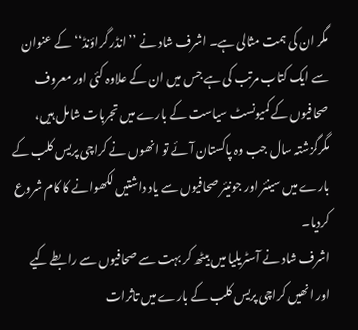مگر ان کی ہمت مثالی ہے۔ اشرف شاد نے ’’ انڈر گراؤنڈ‘‘ کے عنوان سے ایک کتاب مرتب کی ہے جس میں ان کے علاوہ کئی اور معروف صحافیوں کے کمیونسٹ سیاست کے بارے میں تجربات شامل ہیں، مگرگزشتہ سال جب وہ پاکستان آئے تو انھوں نے کراچی پریس کلب کے بارے میں سینئر اور جونیئر صحافیوں سے یاد داشتیں لکھوانے کا کام شروع کردیا۔
اشرف شاد نے آسٹریلیا میں بیٹھ کر بہت سے صحافیوں سے رابطے کیے اور انھیں کراچی پریس کلب کے بارے میں تاثرات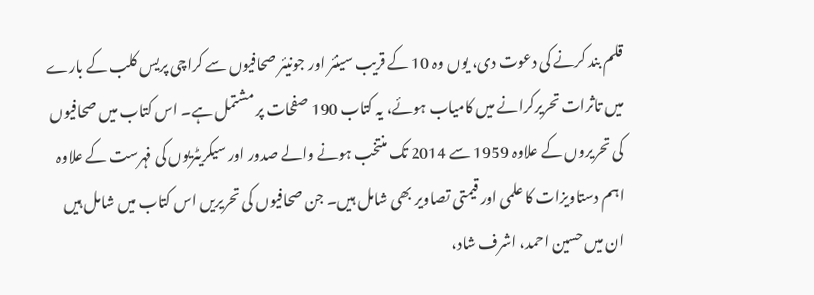قلم بند کرنے کی دعوت دی، یوں وہ 10 کے قریب سینئر اور جونیئر صحافیوں سے کراچی پریس کلب کے بارے میں تاثرات تحریرکرانے میں کامیاب ہوئے، یہ کتاب 190 صفحات پر مشتمل ہے۔ اس کتاب میں صحافیوں کی تحریروں کے علاوہ 1959 سے 2014 تک منتخب ہونے والے صدور اور سیکریٹریوں کی فہرست کے علاوہ اہم دستاویزات کا علمی اور قیمتی تصاویر بھی شامل ہیں۔ جن صحافیوں کی تحریریں اس کتاب میں شامل ہیں ان میں حسین احمد، اشرف شاد،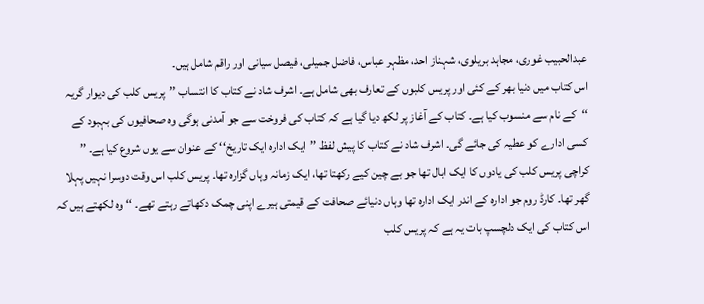عبدالحبیب غوری، مجاہد بریلوی، شہناز احد، مظہر عباس، فاضل جمیلی، فیصل سیانی اور راقم شامل ہیں۔
اس کتاب میں دنیا بھر کے کئی اور پریس کلبوں کے تعارف بھی شامل ہے۔ اشرف شاد نے کتاب کا انتساب ’’پریس کلب کی دیوار گریہ ‘‘کے نام سے منسوب کیا ہے۔ کتاب کے آغاز پر لکھ دیا گیا ہے کہ کتاب کی فروخت سے جو آمدنی ہوگی وہ صحافیوں کی بہبود کے کسی ادارے کو عطیہ کی جائے گی۔ اشرف شاد نے کتاب کا پیش لفظ ’’ایک ادارہ ایک تاریخ‘‘ کے عنوان سے یوں شروع کیا ہے۔ ’’ کراچی پریس کلب کی یادوں کا ایک ابال تھا جو بے چین کیے رکھتا تھا، ایک زمانہ وہاں گزارہ تھا۔ پریس کلب اس وقت دوسرا نہیں پہلا گھر تھا۔ کارڈ روم جو ادارہ کے اندر ایک ادارہ تھا وہاں دنیائے صحافت کے قیمتی ہیرے اپنی چمک دکھاتے رہتے تھے۔ ‘‘ وہ لکھتے ہیں کہ اس کتاب کی ایک دلچسپ بات یہ ہے کہ پریس کلب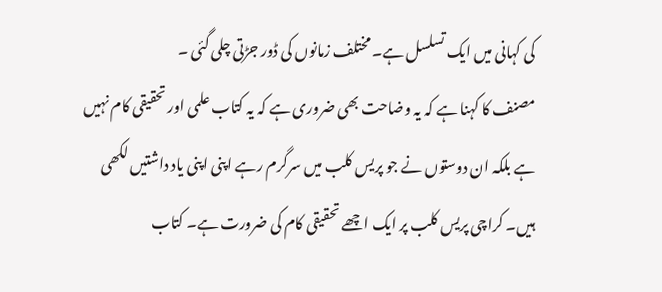کی کہانی میں ایک تسلسل ہے۔ مختلف زمانوں کی ڈور جڑتی چلی گئی ۔
مصنف کا کہنا ہے کہ یہ وضاحت بھی ضروری ہے کہ یہ کتاب علمی اور تحقیقی کام نہیں ہے بلکہ ان دوستوں نے جو پریس کلب میں سرگرم رہے اپنی اپنی یاد داشتیں لکھی ہیں۔ کراچی پریس کلب پر ایک اچھے تحقیقی کام کی ضرورت ہے۔ کتاب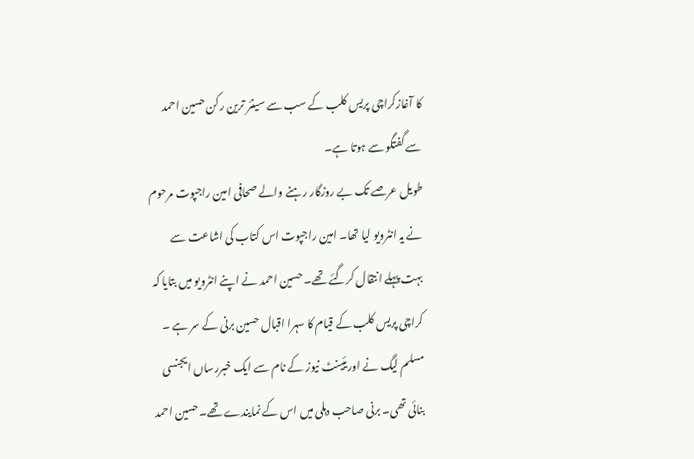کا آغازکراچی پریس کلب کے سب سے سینئر ترین رکن حسین احمد سے گفتگو سے ہوتا ہے۔
طویل عرصے تک بے روزگار رہنے والے صحافی امین راجپوت مرحوم نے یہ انٹرویو لیا تھا۔ امین راجپوت اس کتاب کی اشاعت سے بہت پہلے انتقال کرگئے تھے۔ حسین احمد نے اپنے انٹرویو میں بتایا کہ کراچی پریس کلب کے قیام کا سہرا اقبال حسین برنی کے سر ہے ۔ مسلم لیگ نے اوریئینٹ نیوز کے نام سے ایک خبررساں ایجنسی بنائی تھی۔ برنی صاحب دہلی میں اس کے نمایندے تھے۔ حسین احمد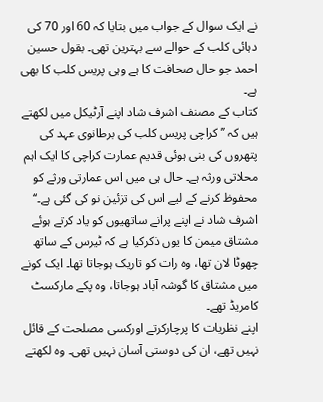نے ایک سوال کے جواب میں بتایا کہ 60 اور 70 کی دہائی کلب کے حوالے سے بہترین تھی۔ بقول حسین احمد جو حال صحافت کا ہے وہی پریس کلب کا بھی ہے۔
کتاب کے مصنف اشرف شاد اپنے آرٹیکل میں لکھتے ہیں کہ ’’ کراچی پریس کلب کی برطانوی عہد کی پتھروں کی بنی ہوئی قدیم عمارت کراچی کا ایک اہم محلاتی ورثہ ہے۔ حال ہی میں اس عمارتی ورثے کو محفوظ کرنے کے لیے اس کی تزئین نو کی گئی ہے۔‘‘ اشرف شاد نے اپنے پرانے ساتھیوں کو یاد کرتے ہوئے مشتاق میمن کا یوں ذکرکیا ہے کہ ٹیرس کے ساتھ چھوٹا لان تھا، وہ رات کو تاریک ہوجاتا تھا۔ ایک کونے میں مشتاق کا گوشہ آباد ہوجاتا، وہ پکے مارکسٹ کامریڈ تھے۔
اپنے نظریات کا پرچارکرتے اورکسی مصلحت کے قائل نہیں تھے، ان کی دوستی آسان نہیں تھی۔ وہ لکھتے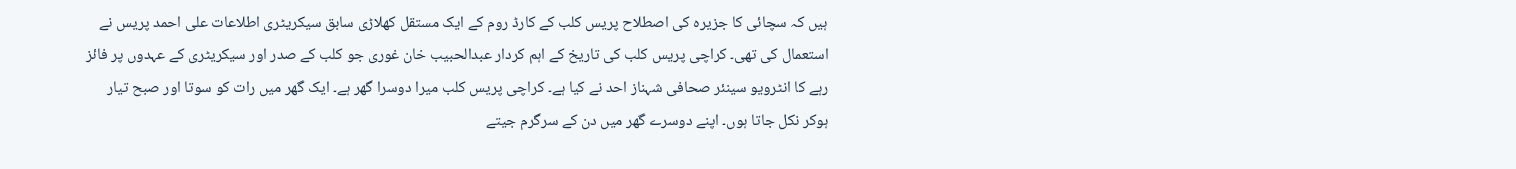ہیں کہ سچائی کا جزیرہ کی اصطلاح پریس کلب کے کارڈ روم کے ایک مستقل کھلاڑی سابق سیکریٹری اطلاعات علی احمد پریس نے استعمال کی تھی۔ کراچی پریس کلب کی تاریخ کے اہم کردار عبدالحبیب خان غوری جو کلب کے صدر اور سیکریٹری کے عہدوں پر فائز رہے کا انٹرویو سینئر صحافی شہناز احد نے کیا ہے۔ کراچی پریس کلب میرا دوسرا گھر ہے۔ ایک گھر میں رات کو سوتا اور صبح تیار ہوکر نکل جاتا ہوں۔ اپنے دوسرے گھر میں دن کے سرگرم جیتے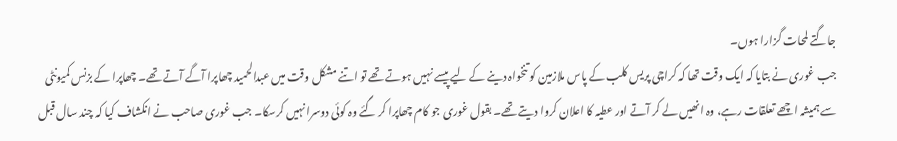جاگتے لمحات گزارا ہوں۔
جب غوری نے بتایا کہ ایک وقت تھا کہ کراچی پریس کلب کے پاس ملازمین کو تنخواہ دینے کے لیے پیسے نہیں ہوتے تھے تو اتنے مشکل وقت میں عبدالحمید چھاپرا آگے آتے تھے۔ چھاپرا کے بزنس کمیونٹی سے ہمیشہ اچھے تعلقات رہے، وہ انھیں لے کر آتے اور عطیہ کا اعلان کروا دیتے تھے۔ بقول غوری جو کام چھاپرا کر گئے وہ کوئی دوسرا نہیں کرسکا۔ جب غوری صاحب نے انکشاف کیا کہ چند سال قبل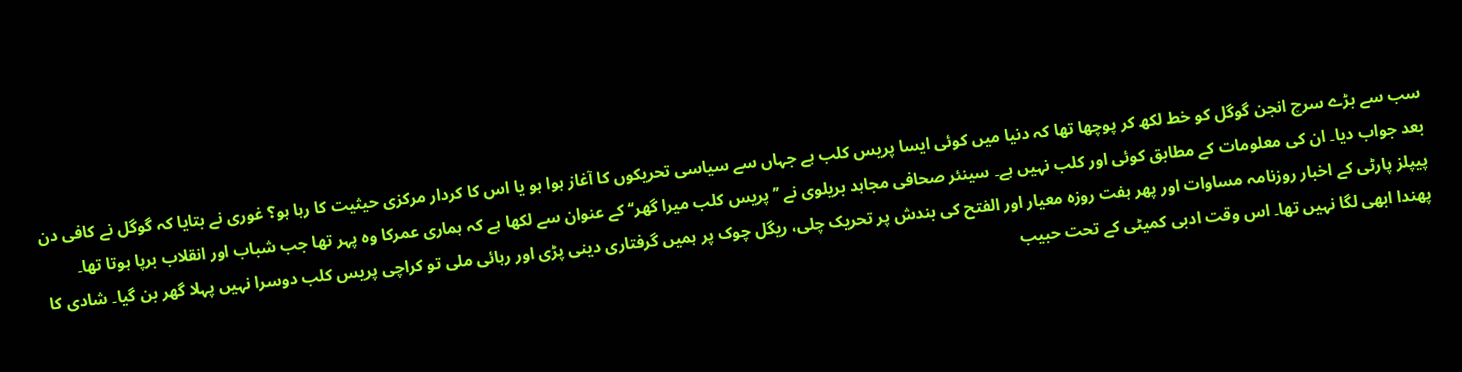سب سے بڑے سرچ انجن گوگل کو خط لکھ کر پوچھا تھا کہ دنیا میں کوئی ایسا پریس کلب ہے جہاں سے سیاسی تحریکوں کا آغاز ہوا ہو یا اس کا کردار مرکزی حیثیت کا رہا ہو؟ غوری نے بتایا کہ گوگل نے کافی دن بعد جواب دیا۔ ان کی معلومات کے مطابق کوئی اور کلب نہیں ہے۔ سینئر صحافی مجاہد بریلوی نے ’’پریس کلب میرا گھر‘‘ کے عنوان سے لکھا ہے کہ ہماری عمرکا وہ پہر تھا جب شباب اور انقلاب برپا ہوتا تھا۔
پیپلز پارٹی کے اخبار روزنامہ مساوات اور پھر ہفت روزہ معیار اور الفتح کی بندش پر تحریک چلی، ریگل چوک پر ہمیں گرفتاری دینی پڑی اور رہائی ملی تو کراچی پریس کلب دوسرا نہیں پہلا گھر بن گیا۔ شادی کا پھندا ابھی لگا نہیں تھا۔ اس وقت ادبی کمیٹی کے تحت حبیب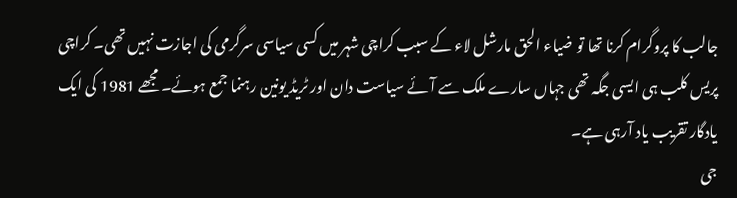جالب کا پروگرام کرنا تھا تو ضیاء الحق مارشل لاء کے سبب کراچی شہر میں کسی سیاسی سرگرمی کی اجازت نہیں تھی۔ کراچی پریس کلب ہی ایسی جگہ تھی جہاں سارے ملک سے آئے سیاست دان اور ٹریڈ یونین رہنما جمع ہوئے۔ مجھے 1981 کی ایک یادگار تقریب یاد آرہی ہے۔
جی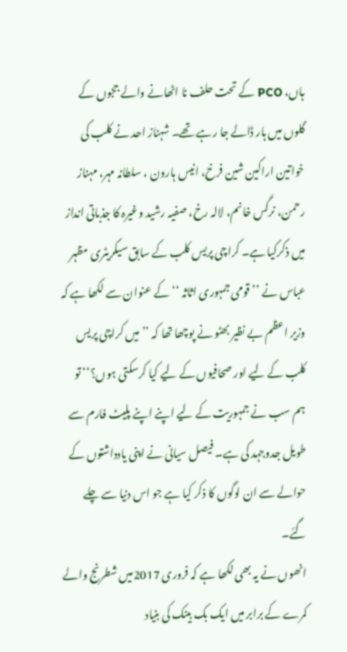ہاں، PCO کے تحت حلف نا اٹھانے والے ججوں کے گلوں میں ہار ڈالے جا رہے تھے۔ شہناز احد نے کلب کی خواتین اراکین شین فرخ، انیس ہارون ، سلطانہ مہر، مہناز رحمن، نرگس خانم، لالہ رخ، صفیہ رشید وغیرہ کا جذباتی انداز میں ذکرکیا ہے۔ کراچی پریس کلب کے سابق سیکریٹری مظہر عباس نے ’’ قومی جمہوری اثاثہ ‘‘ کے عنوان سے لکھا ہے کہ وزیر اعظم بے نظیر بھٹو نے پوچھا تھا کہ ’’ میں کراچی پریس کلب کے لیے اور صحافیوں کے لیے کیا کرسکتی ہوں؟‘‘ تو ہم سب نے جمہوریت کے لیے اپنے اپنے پلیٹ فارم سے طویل جدوجہد کی ہے۔ فیصل سیانی نے اپنی یادداشتوں کے حوالے سے ان لوگوں کا ذکر کیا ہے جو اس دنیا سے چلے گئے۔
انھوں نے یہ بھی لکھا ہے کہ فروری 2017میں شطرنج والے کمرے کے برابر میں ایک بک بینک کی بنیاد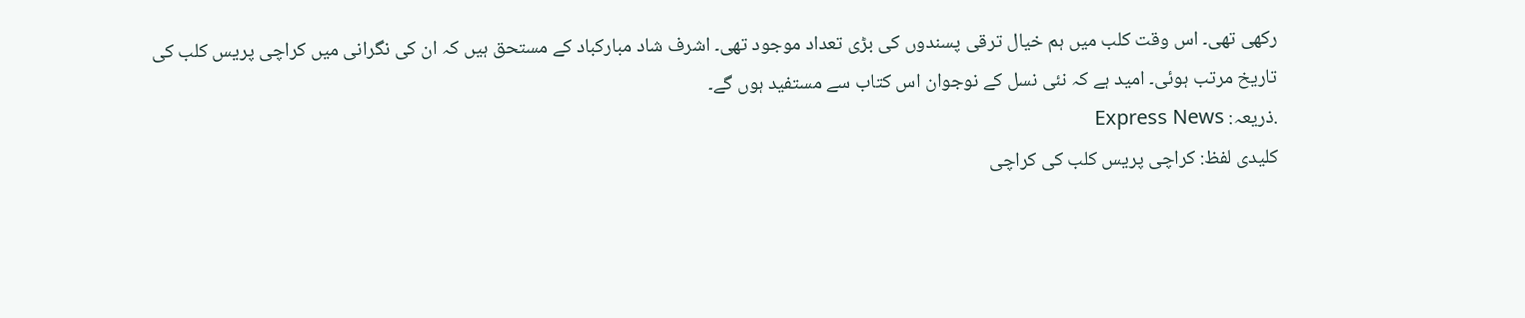رکھی تھی۔ اس وقت کلب میں ہم خیال ترقی پسندوں کی بڑی تعداد موجود تھی۔ اشرف شاد مبارکباد کے مستحق ہیں کہ ان کی نگرانی میں کراچی پریس کلب کی تاریخ مرتب ہوئی۔ امید ہے کہ نئی نسل کے نوجوان اس کتاب سے مستفید ہوں گے۔
.ذریعہ: Express News
کلیدی لفظ: کراچی پریس کلب کی کراچی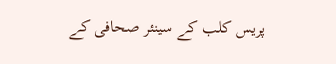پریس کلب کے سینئر صحافی کے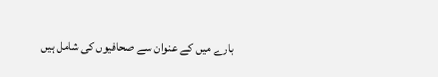بارے میں کے عنوان سے صحافیوں کی شامل ہیں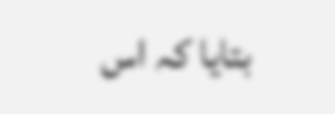بتایا کہ اس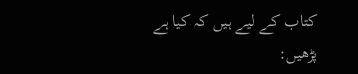کتاب کے لیے ہیں کہ کیا ہے
پڑھیں: